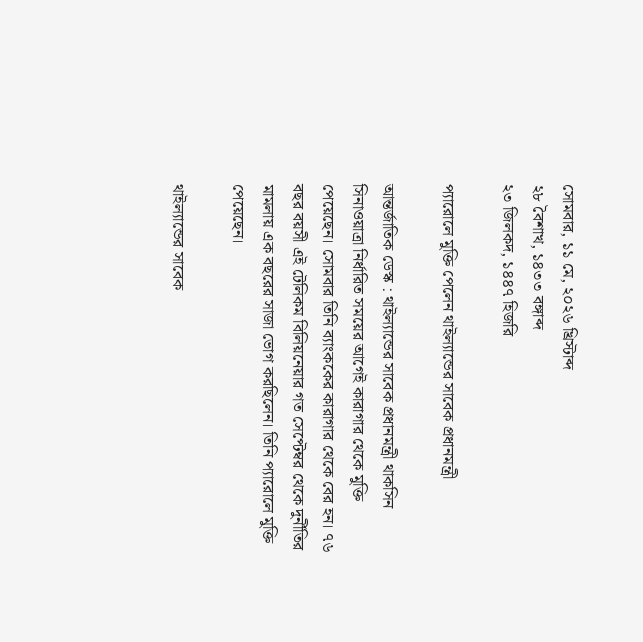সোমবার, ১১ মে, ২০২৬ খ্রিস্টাব্দ
২৮ বৈশাখ, ১৪৩৩ বঙ্গাব্দ
২৩ জিলকদ, ১৪৪৭ হিজরি

প্যারোলে মুক্তি পেলেন থাইল্যান্ডের সাবেক প্রধানমন্ত্রী

আন্তর্জাতিক ডেস্ক : থাইল্যান্ডের সাবেক প্রধানমন্ত্রী থাকসিন সিনাওয়াত্রা নির্ধারিত সময়ের আগেই কারাগার থেকে মুক্তি পেয়েছেন। সোমবার তিনি ব্যাংককের কারাগার থেকে বের হন। ৭৬ বছর বয়সী এই টেলিকম বিলিয়নেয়ার গত সেপ্টেম্বর থেকে দুর্নীতির মামলায় এক বছরের সাজা ভোগ করছিলেন। তিনি প্যারোলে মুক্তি পেয়েছেন।

থাইল্যান্ডের সাবেক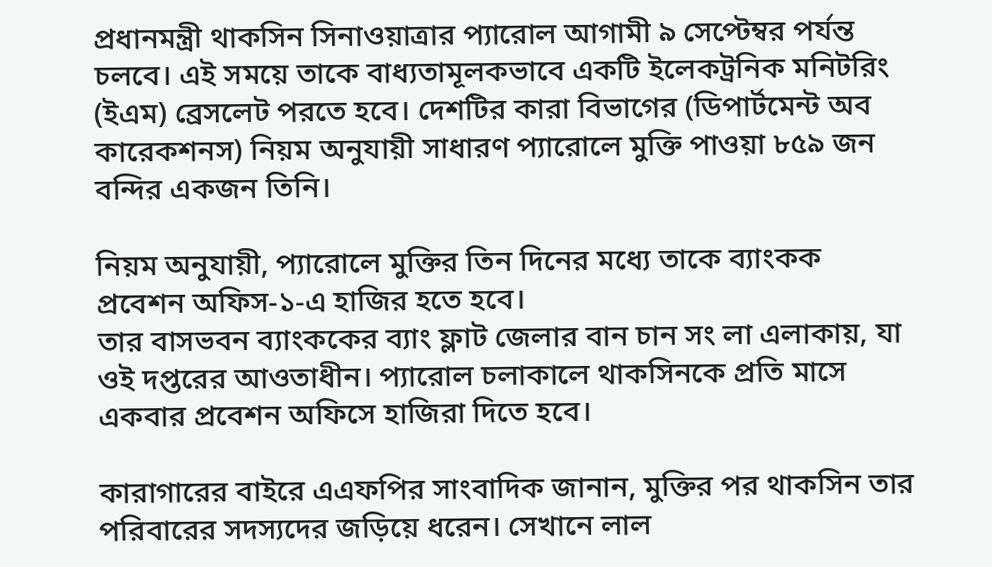প্রধানমন্ত্রী থাকসিন সিনাওয়াত্রার প্যারোল আগামী ৯ সেপ্টেম্বর পর্যন্ত চলবে। এই সময়ে তাকে বাধ্যতামূলকভাবে একটি ইলেকট্রনিক মনিটরিং (ইএম) ব্রেসলেট পরতে হবে। দেশটির কারা বিভাগের (ডিপার্টমেন্ট অব কারেকশনস) নিয়ম অনুযায়ী সাধারণ প্যারোলে মুক্তি পাওয়া ৮৫৯ জন বন্দির একজন তিনি।

নিয়ম অনুযায়ী, প্যারোলে মুক্তির তিন দিনের মধ্যে তাকে ব্যাংকক প্রবেশন অফিস-১-এ হাজির হতে হবে।
তার বাসভবন ব্যাংককের ব্যাং ফ্লাট জেলার বান চান সং লা এলাকায়, যা ওই দপ্তরের আওতাধীন। প্যারোল চলাকালে থাকসিনকে প্রতি মাসে একবার প্রবেশন অফিসে হাজিরা দিতে হবে।

কারাগারের বাইরে এএফপির সাংবাদিক জানান, মুক্তির পর থাকসিন তার পরিবারের সদস্যদের জড়িয়ে ধরেন। সেখানে লাল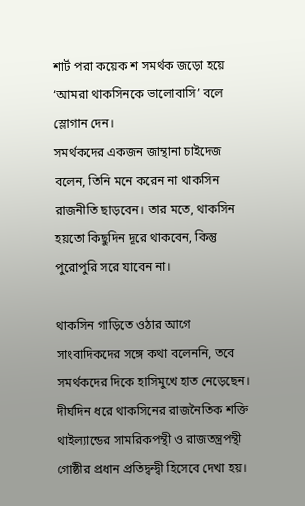শার্ট পরা কয়েক শ সমর্থক জড়ো হয়ে ‘আমরা থাকসিনকে ভালোবাসি’ বলে স্লোগান দেন।
সমর্থকদের একজন জান্থানা চাইদেজ বলেন, তিনি মনে করেন না থাকসিন রাজনীতি ছাড়বেন। তার মতে, থাকসিন হয়তো কিছুদিন দূরে থাকবেন, কিন্তু পুরোপুরি সরে যাবেন না।

থাকসিন গাড়িতে ওঠার আগে সাংবাদিকদের সঙ্গে কথা বলেননি, তবে সমর্থকদের দিকে হাসিমুখে হাত নেড়েছেন। দীর্ঘদিন ধরে থাকসিনের রাজনৈতিক শক্তি থাইল্যান্ডের সামরিকপন্থী ও রাজতন্ত্রপন্থী গোষ্ঠীর প্রধান প্রতিদ্বন্দ্বী হিসেবে দেখা হয়।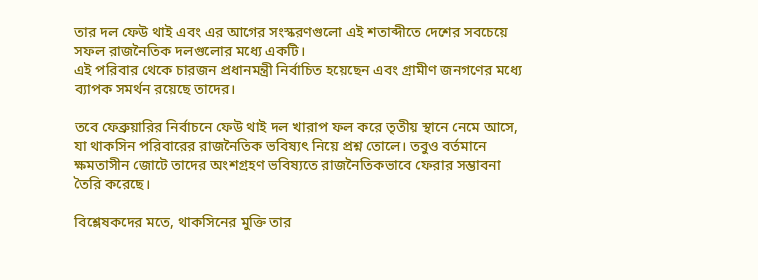তার দল ফেউ থাই এবং এর আগের সংস্করণগুলো এই শতাব্দীতে দেশের সবচেয়ে সফল রাজনৈতিক দলগুলোর মধ্যে একটি।
এই পরিবার থেকে চারজন প্রধানমন্ত্রী নির্বাচিত হয়েছেন এবং গ্রামীণ জনগণের মধ্যে ব্যাপক সমর্থন রয়েছে তাদের।

তবে ফেব্রুয়ারির নির্বাচনে ফেউ থাই দল খারাপ ফল করে তৃতীয় স্থানে নেমে আসে, যা থাকসিন পরিবারের রাজনৈতিক ভবিষ্যৎ নিয়ে প্রশ্ন তোলে। তবুও বর্তমানে ক্ষমতাসীন জোটে তাদের অংশগ্রহণ ভবিষ্যতে রাজনৈতিকভাবে ফেরার সম্ভাবনা তৈরি করেছে।

বিশ্লেষকদের মতে, থাকসিনের মুক্তি তার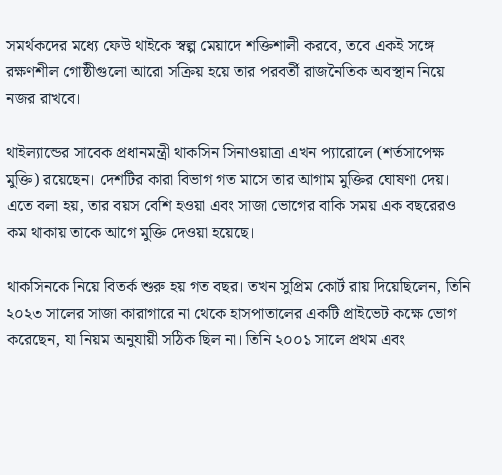সমর্থকদের মধ্যে ফেউ থাইকে স্বল্প মেয়াদে শক্তিশালী করবে, তবে একই সঙ্গে রক্ষণশীল গোষ্ঠীগুলো আরো সক্রিয় হয়ে তার পরবর্তী রাজনৈতিক অবস্থান নিয়ে নজর রাখবে।

থাইল্যান্ডের সাবেক প্রধানমন্ত্রী থাকসিন সিনাওয়াত্রা এখন প্যারোলে (শর্তসাপেক্ষ মুক্তি) রয়েছেন। দেশটির কারা বিভাগ গত মাসে তার আগাম মুক্তির ঘোষণা দেয়। এতে বলা হয়, তার বয়স বেশি হওয়া এবং সাজা ভোগের বাকি সময় এক বছরেরও কম থাকায় তাকে আগে মুক্তি দেওয়া হয়েছে।

থাকসিনকে নিয়ে বিতর্ক শুরু হয় গত বছর। তখন সুপ্রিম কোর্ট রায় দিয়েছিলেন, তিনি ২০২৩ সালের সাজা কারাগারে না থেকে হাসপাতালের একটি প্রাইভেট কক্ষে ভোগ করেছেন, যা নিয়ম অনুযায়ী সঠিক ছিল না। তিনি ২০০১ সালে প্রথম এবং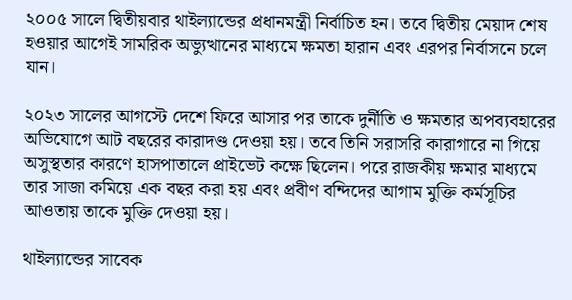২০০৫ সালে দ্বিতীয়বার থাইল্যান্ডের প্রধানমন্ত্রী নির্বাচিত হন। তবে দ্বিতীয় মেয়াদ শেষ হওয়ার আগেই সামরিক অভ্যুত্থানের মাধ্যমে ক্ষমতা হারান এবং এরপর নির্বাসনে চলে যান।

২০২৩ সালের আগস্টে দেশে ফিরে আসার পর তাকে দুর্নীতি ও ক্ষমতার অপব্যবহারের অভিযোগে আট বছরের কারাদণ্ড দেওয়া হয়। তবে তিনি সরাসরি কারাগারে না গিয়ে অসুস্থতার কারণে হাসপাতালে প্রাইভেট কক্ষে ছিলেন। পরে রাজকীয় ক্ষমার মাধ্যমে তার সাজা কমিয়ে এক বছর করা হয় এবং প্রবীণ বন্দিদের আগাম মুক্তি কর্মসূচির আওতায় তাকে মুক্তি দেওয়া হয়।

থাইল্যান্ডের সাবেক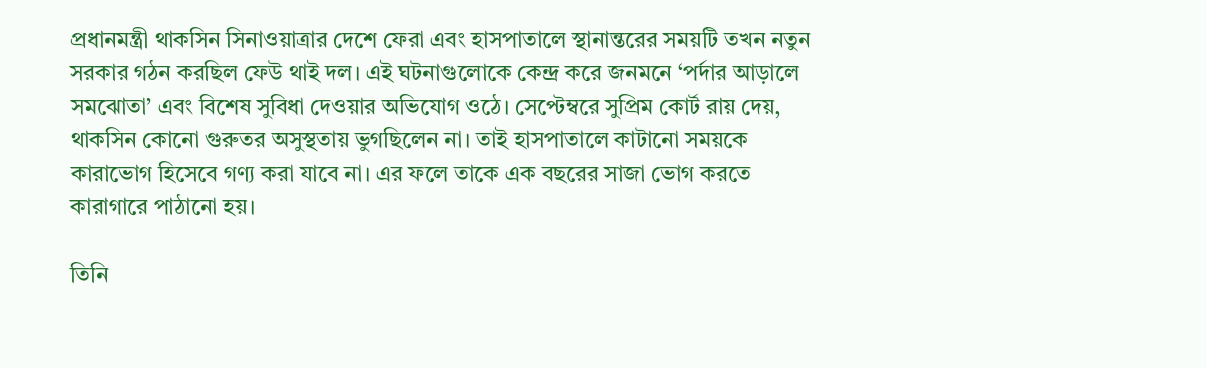প্রধানমন্ত্রী থাকসিন সিনাওয়াত্রার দেশে ফেরা এবং হাসপাতালে স্থানান্তরের সময়টি তখন নতুন সরকার গঠন করছিল ফেউ থাই দল। এই ঘটনাগুলোকে কেন্দ্র করে জনমনে ‘পর্দার আড়ালে সমঝোতা’ এবং বিশেষ সুবিধা দেওয়ার অভিযোগ ওঠে। সেপ্টেম্বরে সুপ্রিম কোর্ট রায় দেয়, থাকসিন কোনো গুরুতর অসুস্থতায় ভুগছিলেন না। তাই হাসপাতালে কাটানো সময়কে কারাভোগ হিসেবে গণ্য করা যাবে না। এর ফলে তাকে এক বছরের সাজা ভোগ করতে কারাগারে পাঠানো হয়।

তিনি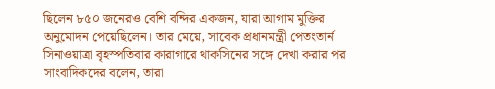ছিলেন ৮৫০ জনেরও বেশি বন্দির একজন, যারা আগাম মুক্তির অনুমোদন পেয়েছিলেন। তার মেয়ে, সাবেক প্রধানমন্ত্রী পেতংতার্ন সিনাওয়াত্রা বৃহস্পতিবার কারাগারে থাকসিনের সঙ্গে দেখা করার পর সাংবাদিকদের বলেন, তারা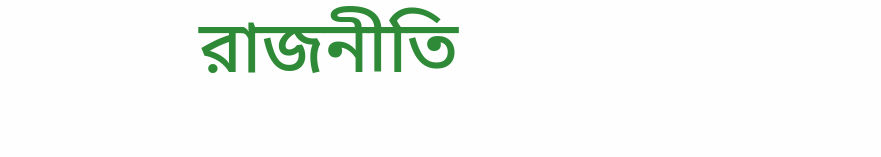রাজনীতি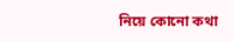নিয়ে কোনো কথা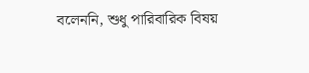বলেননি, শুধু পারিবারিক বিষয়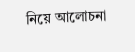নিয়ে আলোচনা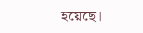হয়েছে।